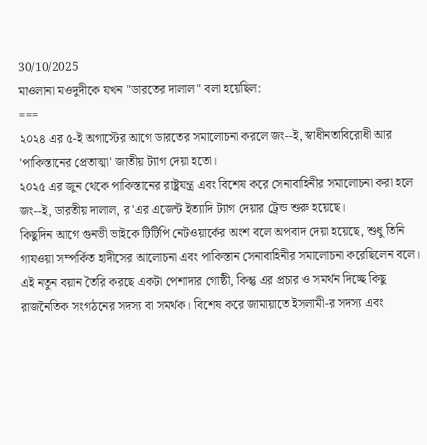30/10/2025
মাওলানা মওদুদীকে যখন "ডারতের দালাল" বলা হয়েছিল:
===
২০২৪ এর ৫-ই অগাস্টের আগে ডারতের সমালোচনা করলে জং--ই, স্বাধীনতাবিরোধী আর 'পাকিস্তানের প্রেতাত্মা' জাতীয় ট্যাগ দেয়া হতো।
২০২৫ এর জুন থেকে পাকিস্তানের রাষ্ট্রযন্ত্র এবং বিশেষ করে সেনাবাহিনীর সমালোচনা করা হলে জং--ই, ডারতীয় দালাল, র'এর এজেন্ট ইত্যাদি ট্যাগ দেয়ার ট্রেন্ড শুরু হয়েছে।
কিছুদিন আগে গুনভী ভাইকে টিটিপি নেটওয়ার্কের অংশ বলে অপবাদ দেয়া হয়েছে, শুধু তিনি গাযওয়া সম্পর্কিত হাদীসের আলোচনা এবং পাকিস্তান সেনাবাহিনীর সমালোচনা করেছিলেন বলে।
এই নতুন বয়ান তৈরি করছে একটা পেশাদার গোষ্ঠী, কিন্তু এর প্রচার ও সমর্থন দিচ্ছে কিছু রাজনৈতিক সংগঠনের সদস্য বা সমর্থক। বিশেষ করে জামায়াতে ইসলামী-র সদস্য এবং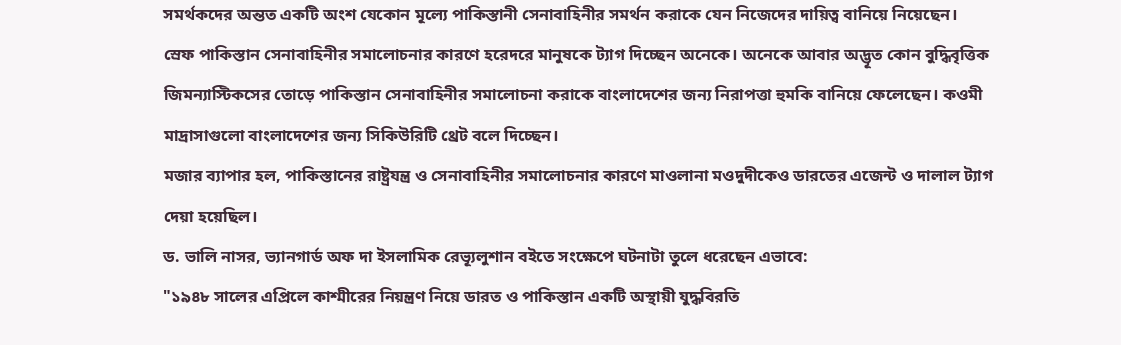সমর্থকদের অন্তত একটি অংশ যেকোন মূল্যে পাকিস্তানী সেনাবাহিনীর সমর্থন করাকে যেন নিজেদের দায়িত্ব বানিয়ে নিয়েছেন।
স্রেফ পাকিস্তান সেনাবাহিনীর সমালোচনার কারণে হরেদরে মানুষকে ট্যাগ দিচ্ছেন অনেকে। অনেকে আবার অদ্ভূত কোন বুদ্ধিবৃত্তিক জিমন্যাস্টিকসের তোড়ে পাকিস্তান সেনাবাহিনীর সমালোচনা করাকে বাংলাদেশের জন্য নিরাপত্তা হুমকি বানিয়ে ফেলেছেন। কওমী মাদ্রাসাগুলো বাংলাদেশের জন্য সিকিউরিটি থ্রেট বলে দিচ্ছেন।
মজার ব্যাপার হল, পাকিস্তানের রাষ্ট্রযন্ত্র ও সেনাবাহিনীর সমালোচনার কারণে মাওলানা মওদুদীকেও ডারতের এজেন্ট ও দালাল ট্যাগ দেয়া হয়েছিল।
ড. ভালি নাসর, ভ্যানগার্ড অফ দা ইসলামিক রেভ্যূলুশান বইতে সংক্ষেপে ঘটনাটা তুলে ধরেছেন এভাবে:
"১৯৪৮ সালের এপ্রিলে কাশ্মীরের নিয়ন্ত্রণ নিয়ে ডারত ও পাকিস্তান একটি অস্থায়ী যুদ্ধবিরতি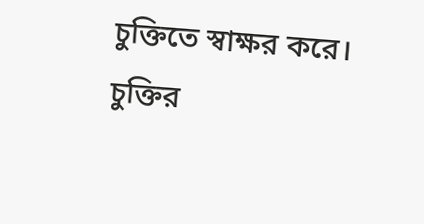চুক্তিতে স্বাক্ষর করে। চুক্তির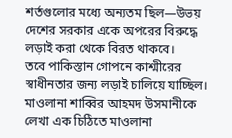শর্তগুলোর মধ্যে অন্যতম ছিল—উভয় দেশের সরকার একে অপরের বিরুদ্ধে লড়াই করা থেকে বিরত থাকবে।
তবে পাকিস্তান গোপনে কাশ্মীরের স্বাধীনতার জন্য লড়াই চালিয়ে যাচ্ছিল। মাওলানা শাব্বির আহমদ উসমানীকে লেখা এক চিঠিতে মাওলানা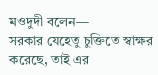মওদুদী বলেন—
সরকার যেহেতু চুক্তিতে স্বাক্ষর করেছে, তাই এর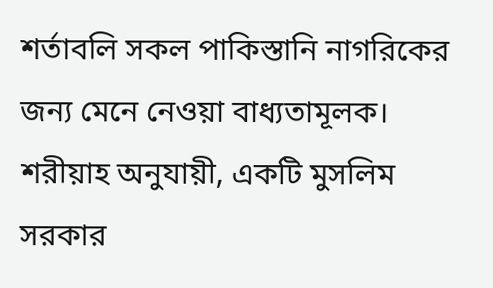শর্তাবলি সকল পাকিস্তানি নাগরিকের জন্য মেনে নেওয়া বাধ্যতামূলক। শরীয়াহ অনুযায়ী, একটি মুসলিম সরকার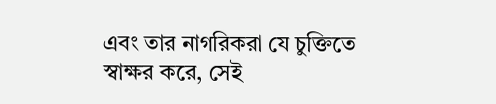এবং তার নাগরিকরা যে চুক্তিতে স্বাক্ষর করে, সেই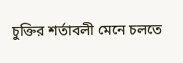চুক্তির শর্তাবলী মেনে চলতে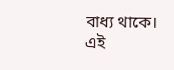বাধ্য থাকে।
এই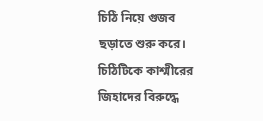চিঠি নিয়ে গুজব ছড়াতে শুরু করে। চিঠিটিকে কাশ্মীরের জিহাদের বিরুদ্ধে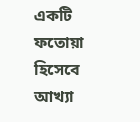একটি ফতোয়া হিসেবে আখ্যা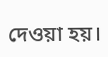দেওয়া হয়।